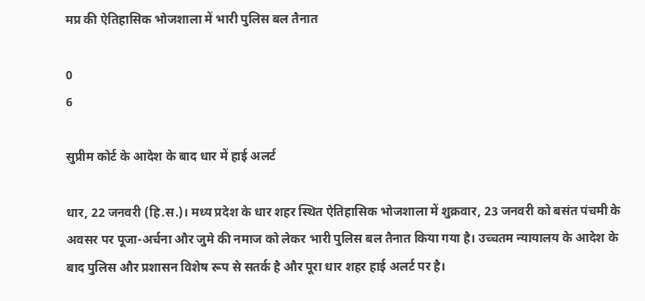मप्र की ऐतिहासिक भोजशाला में भारी पुलिस बल तैनात

0
6

सुप्रीम कोर्ट के आदेश के बाद धार में हाई अलर्ट

धार, 22 जनवरी (हि.स.)। मध्य प्रदेश के धार शहर स्थित ऐतिहासिक भोजशाला में शुक्रवार, 23 जनवरी को बसंत पंचमी के अवसर पर पूजा-अर्चना और जुमे की नमाज को लेकर भारी पुलिस बल तैनात किया गया है। उच्चतम न्यायालय के आदेश के बाद पुलिस और प्रशासन विशेष रूप से सतर्क है और पूरा धार शहर हाई अलर्ट पर है।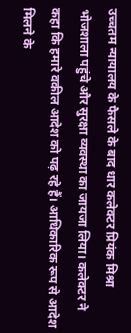उच्चतम न्यायालय के फैसले के बाद धार कलेक्टर प्रियंक मिश्रा भोजशाला पहुंचे और सुरक्षा व्यवस्था का जायजा लिया। कलेक्टर ने कहा कि हमारे वकील आदेश को पढ़ रहे हैं। आधिकारिक रूप से आदेश मिलने के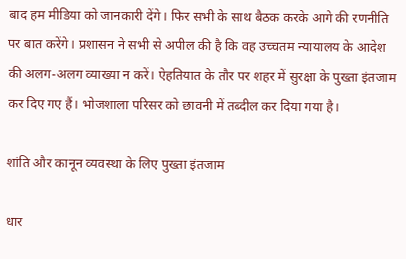बाद हम मीडिया को जानकारी देंगे। फिर सभी के साथ बैठक करके आगे की रणनीति पर बात करेंगे। प्रशासन ने सभी से अपील की है कि वह उच्चतम न्यायालय के आदेश की अलग-अलग व्याख्या न करें। ऐहतियात के तौर पर शहर में सुरक्षा के पुख्ता इंतजाम कर दिए गए हैं। भोजशाला परिसर को छावनी में तब्दील कर दिया गया है।

शांति और कानून व्यवस्था के लिए पुख्ता इंतजाम

धार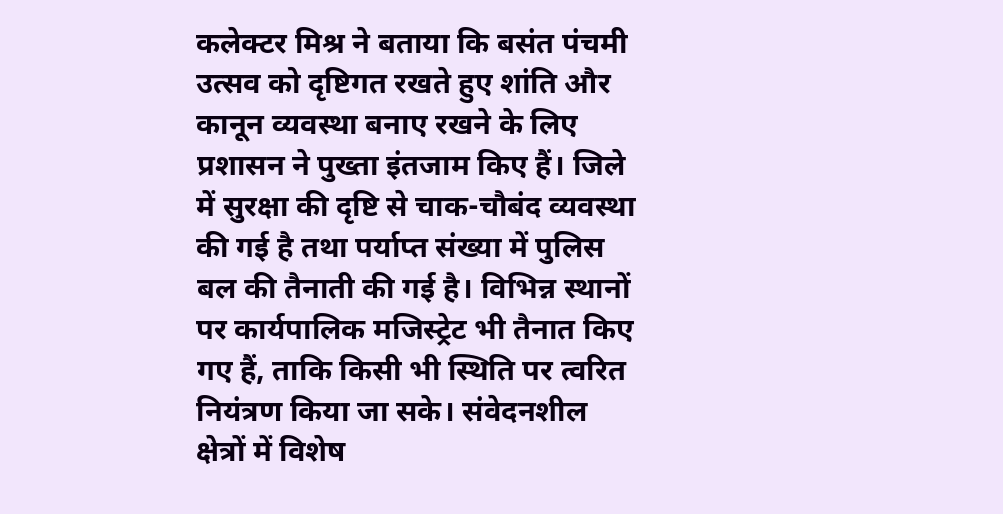कलेक्टर मिश्र ने बताया कि बसंत पंचमी उत्सव को दृष्टिगत रखते हुए शांति और कानून व्यवस्था बनाए रखने के लिए प्रशासन ने पुख्ता इंतजाम किए हैं। जिले में सुरक्षा की दृष्टि से चाक-चौबंद व्यवस्था की गई है तथा पर्याप्त संख्या में पुलिस बल की तैनाती की गई है। विभिन्न स्थानों पर कार्यपालिक मजिस्ट्रेट भी तैनात किए गए हैं, ताकि किसी भी स्थिति पर त्वरित नियंत्रण किया जा सके। संवेदनशील क्षेत्रों में विशेष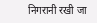निगरानी रखी जा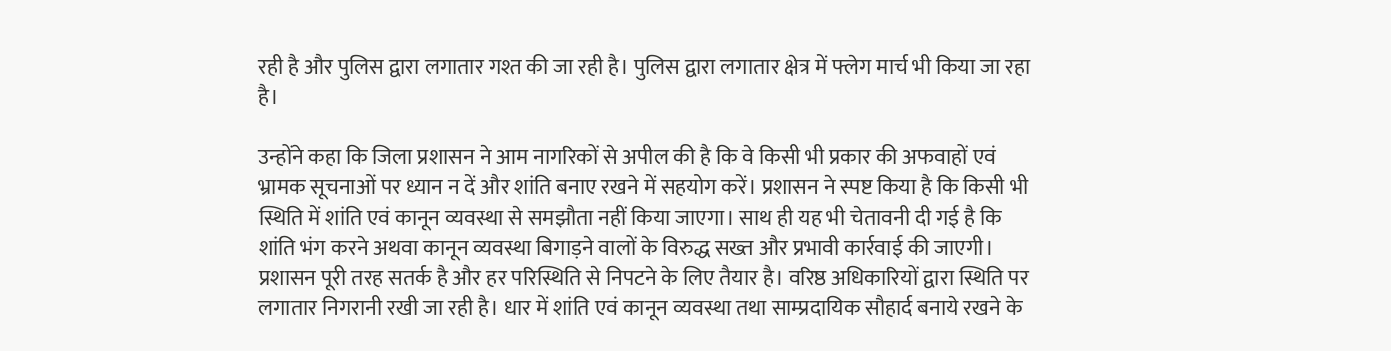रही है और पुलिस द्वारा लगातार गश्त की जा रही है। पुलिस द्वारा लगातार क्षेत्र में फ्लेग मार्च भी किया जा रहा है।

उन्होंने कहा कि जिला प्रशासन ने आम नागरिकों से अपील की है कि वे किसी भी प्रकार की अफवाहों एवं भ्रामक सूचनाओं पर ध्यान न दें और शांति बनाए रखने में सहयोग करें। प्रशासन ने स्पष्ट किया है कि किसी भी स्थिति में शांति एवं कानून व्यवस्था से समझौता नहीं किया जाएगा। साथ ही यह भी चेतावनी दी गई है कि शांति भंग करने अथवा कानून व्यवस्था बिगाड़ने वालों के विरुद्ध सख्त और प्रभावी कार्रवाई की जाएगी। प्रशासन पूरी तरह सतर्क है और हर परिस्थिति से निपटने के लिए तैयार है। वरिष्ठ अधिकारियों द्वारा स्थिति पर लगातार निगरानी रखी जा रही है। धार में शांति एवं कानून व्यवस्था तथा साम्प्रदायिक सौहार्द बनाये रखने के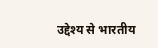उद्देश्य से भारतीय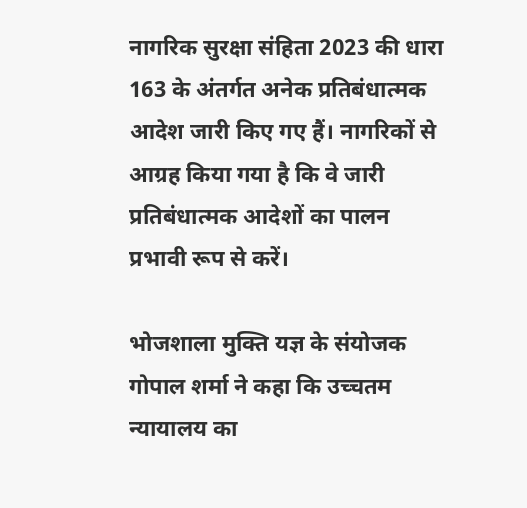नागरिक सुरक्षा संहिता 2023 की धारा 163 के अंतर्गत अनेक प्रतिबंधात्मक आदेश जारी किए गए हैं। नागरिकों से आग्रह किया गया है कि वे जारी प्रतिबंधात्मक आदेशों का पालन प्रभावी रूप से करें।

भोजशाला मुक्ति यज्ञ के संयोजक गोपाल शर्मा ने कहा कि उच्चतम न्यायालय का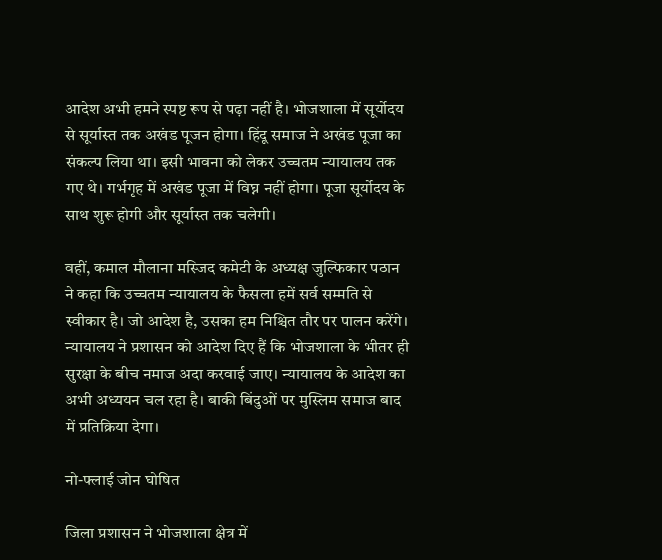आदेश अभी हमने स्पष्ट रूप से पढ़ा नहीं है। भोजशाला में सूर्योदय से सूर्यास्त तक अखंड पूजन होगा। हिंदू समाज ने अखंड पूजा का संकल्प लिया था। इसी भावना को लेकर उच्चतम न्यायालय तक गए थे। गर्भगृह में अखंड पूजा में विघ्न नहीं होगा। पूजा सूर्योदय के साथ शुरू होगी और सूर्यास्त तक चलेगी।

वहीं, कमाल मौलाना मस्जिद कमेटी के अध्यक्ष जुल्फिकार पठान ने कहा कि उच्चतम न्यायालय के फैसला हमें सर्व सम्मति से स्वीकार है। जो आदेश है, उसका हम निश्चित तौर पर पालन करेंगे। न्यायालय ने प्रशासन को आदेश दिए हैं कि भोजशाला के भीतर ही सुरक्षा के बीच नमाज अदा करवाई जाए। न्यायालय के आदेश का अभी अध्ययन चल रहा है। बाकी बिंदुओं पर मुस्लिम समाज बाद में प्रतिक्रिया देगा।

नो-फ्लाई जोन घोषित

जिला प्रशासन ने भोजशाला क्षेत्र में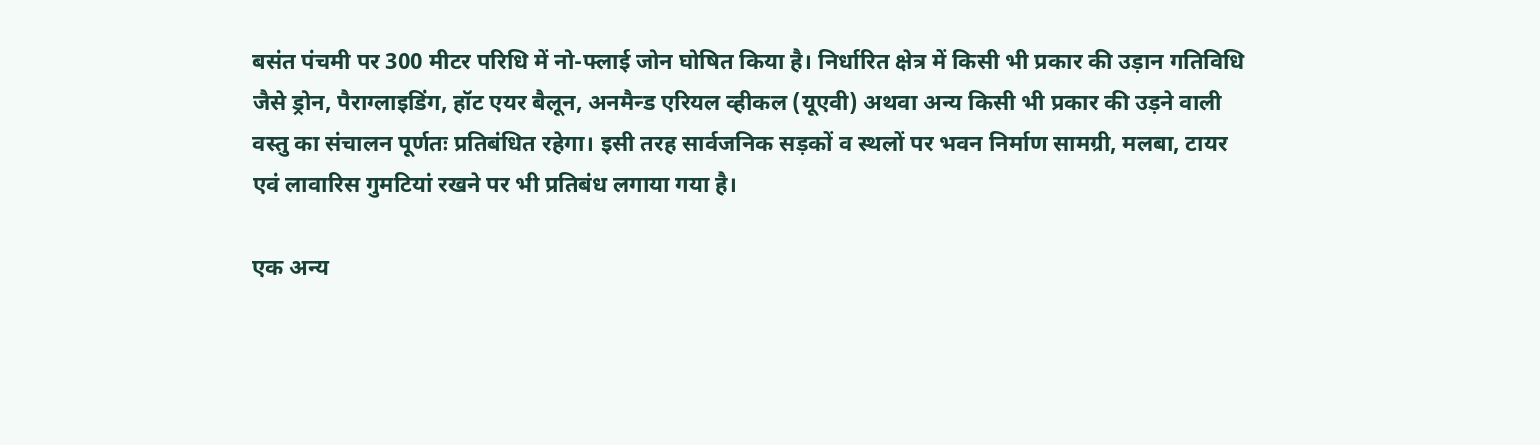बसंत पंचमी पर 300 मीटर परिधि में नो-फ्लाई जोन घोषित किया है। निर्धारित क्षेत्र में किसी भी प्रकार की उड़ान गतिविधि जैसे ड्रोन, पैराग्लाइडिंग, हॉट एयर बैलून, अनमैन्ड एरियल व्हीकल (यूएवी) अथवा अन्य किसी भी प्रकार की उड़ने वाली वस्तु का संचालन पूर्णतः प्रतिबंधित रहेगा। इसी तरह सार्वजनिक सड़कों व स्थलों पर भवन निर्माण सामग्री, मलबा, टायर एवं लावारिस गुमटियां रखने पर भी प्रतिबंध लगाया गया है।

एक अन्य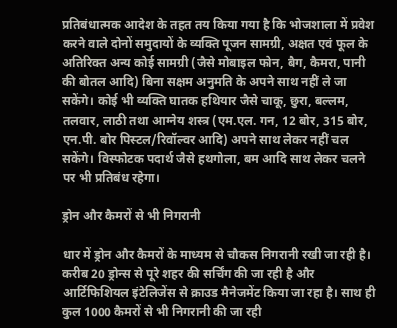प्रतिबंधात्मक आदेश के तहत तय किया गया है कि भोजशाला में प्रवेश करने वाले दोनों समुदायों के व्यक्ति पूजन सामग्री, अक्षत एवं फूल के अतिरिक्त अन्य कोई सामग्री (जैसे मोबाइल फोन, बैग, कैमरा, पानी की बोतल आदि) बिना सक्षम अनुमति के अपने साथ नहीं ले जा सकेंगे। कोई भी व्यक्ति घातक हथियार जैसे चाकू, छुरा, बल्लम, तलवार, लाठी तथा आग्नेय शस्त्र (एम.एल. गन, 12 बोर, 315 बोर, एन.पी. बोर पिस्टल/रिवॉल्वर आदि) अपने साथ लेकर नहीं चल सकेंगे। विस्फोटक पदार्थ जैसे हथगोला, बम आदि साथ लेकर चलने पर भी प्रतिबंध रहेगा।

ड्रोन और कैमरों से भी निगरानी

धार में ड्रोन और कैमरों के माध्यम से चौकस निगरानी रखी जा रही है। करीब 20 ड्रोन्स से पूरे शहर की सर्चिंग की जा रही है और आर्टिफिशियल इंटेलिजेंस से क्राउड मैनेजमेंट किया जा रहा है। साथ ही कुल 1000 कैमरों से भी निगरानी की जा रही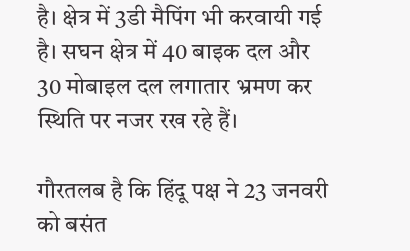है। क्षेत्र में 3डी मैपिंग भी करवायी गई है। सघन क्षेत्र में 40 बाइक दल और 30 मोबाइल दल लगातार भ्रमण कर स्थिति पर नजर रख रहे हैं।

गौरतलब है कि हिंदू पक्ष ने 23 जनवरी को बसंत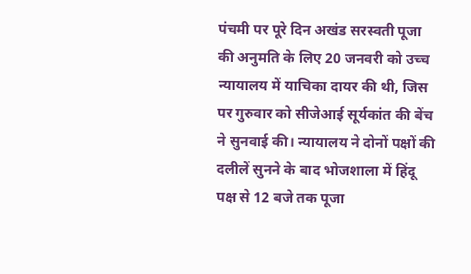पंचमी पर पूरे दिन अखंड सरस्वती पूजा की अनुमति के लिए 20 जनवरी को उच्च न्यायालय में याचिका दायर की थी, जिस पर गुरुवार को सीजेआई सूर्यकांत की बेंच ने सुनवाई की। न्यायालय ने दोनों पक्षों की दलीलें सुनने के बाद भोजशाला में हिंदू पक्ष से 12 बजे तक पूजा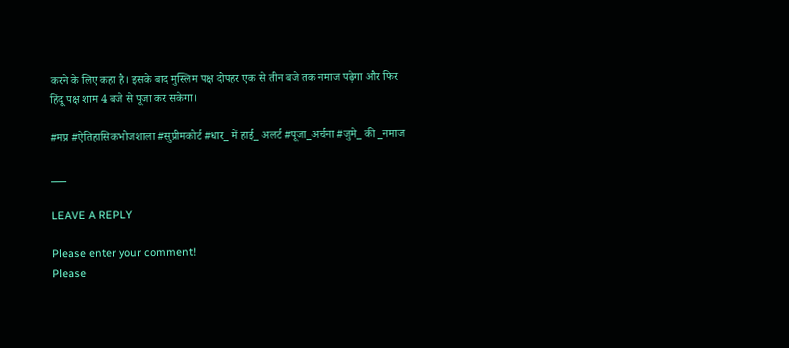करने के लिए कहा है। इसके बाद मुस्लिम पक्ष दोपहर एक से तीन बजे तक नमाज पढ़ेगा और फिर हिंदू पक्ष शाम 4 बजे से पूजा कर सकेगा।

#मप्र #ऐतिहासिकभोजशाला #सुप्रीमकोर्ट #धार_ में हाई_ अलर्ट #पूजा_अर्चना #जुमे_ की _नमाज

___

LEAVE A REPLY

Please enter your comment!
Please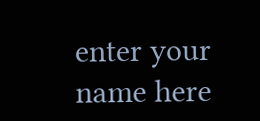enter your name here